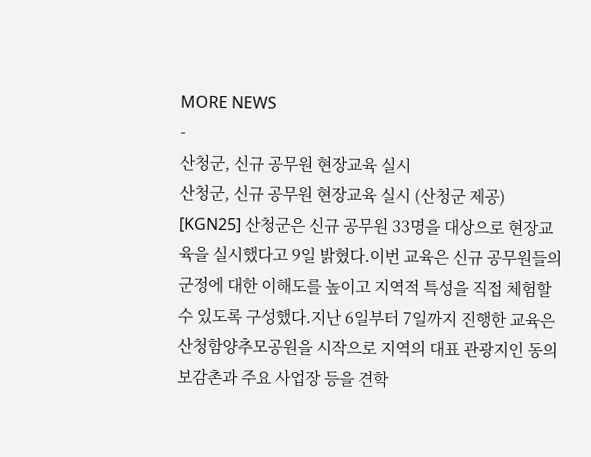MORE NEWS
-
산청군, 신규 공무원 현장교육 실시
산청군, 신규 공무원 현장교육 실시 (산청군 제공)
[KGN25] 산청군은 신규 공무원 33명을 대상으로 현장교육을 실시했다고 9일 밝혔다.이번 교육은 신규 공무원들의 군정에 대한 이해도를 높이고 지역적 특성을 직접 체험할 수 있도록 구성했다.지난 6일부터 7일까지 진행한 교육은 산청함양추모공원을 시작으로 지역의 대표 관광지인 동의보감촌과 주요 사업장 등을 견학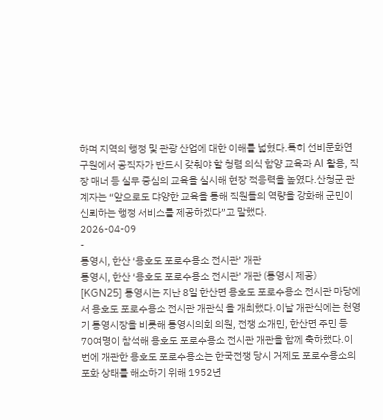하며 지역의 행정 및 관광 산업에 대한 이해를 넓혔다.특히 선비문화연구원에서 공직자가 반드시 갖춰야 할 청렴 의식 함양 교육과 AI 활용, 직장 매너 등 실무 중심의 교육을 실시해 현장 적응력을 높였다.산청군 관계자는 “앞으로도 댜양한 교육을 통해 직원들의 역량을 강화해 군민이 신뢰하는 행정 서비스를 제공하겠다”고 말했다.
2026-04-09
-
통영시, 한산 ‘용호도 포로수용소 전시관’ 개관
통영시, 한산 ‘용호도 포로수용소 전시관’ 개관 (통영시 제공)
[KGN25] 통영시는 지난 8일 한산면 용호도 포로수용소 전시관 마당에서 용호도 포로수용소 전시관 개관식 을 개최했다.이날 개관식에는 천영기 통영시장을 비롯해 통영시의회 의원, 전쟁 소개민, 한산면 주민 등 70여명이 참석해 용호도 포로수용소 전시관 개관을 함께 축하했다.이번에 개관한 용호도 포로수용소는 한국전쟁 당시 거제도 포로수용소의 포화 상태를 해소하기 위해 1952년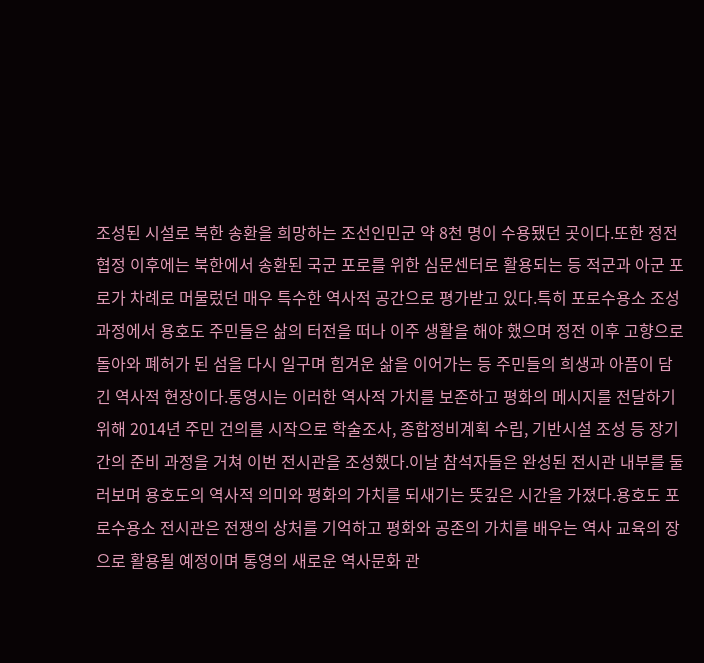조성된 시설로 북한 송환을 희망하는 조선인민군 약 8천 명이 수용됐던 곳이다.또한 정전협정 이후에는 북한에서 송환된 국군 포로를 위한 심문센터로 활용되는 등 적군과 아군 포로가 차례로 머물렀던 매우 특수한 역사적 공간으로 평가받고 있다.특히 포로수용소 조성 과정에서 용호도 주민들은 삶의 터전을 떠나 이주 생활을 해야 했으며 정전 이후 고향으로 돌아와 폐허가 된 섬을 다시 일구며 힘겨운 삶을 이어가는 등 주민들의 희생과 아픔이 담긴 역사적 현장이다.통영시는 이러한 역사적 가치를 보존하고 평화의 메시지를 전달하기 위해 2014년 주민 건의를 시작으로 학술조사, 종합정비계획 수립, 기반시설 조성 등 장기간의 준비 과정을 거쳐 이번 전시관을 조성했다.이날 참석자들은 완성된 전시관 내부를 둘러보며 용호도의 역사적 의미와 평화의 가치를 되새기는 뜻깊은 시간을 가졌다.용호도 포로수용소 전시관은 전쟁의 상처를 기억하고 평화와 공존의 가치를 배우는 역사 교육의 장으로 활용될 예정이며 통영의 새로운 역사문화 관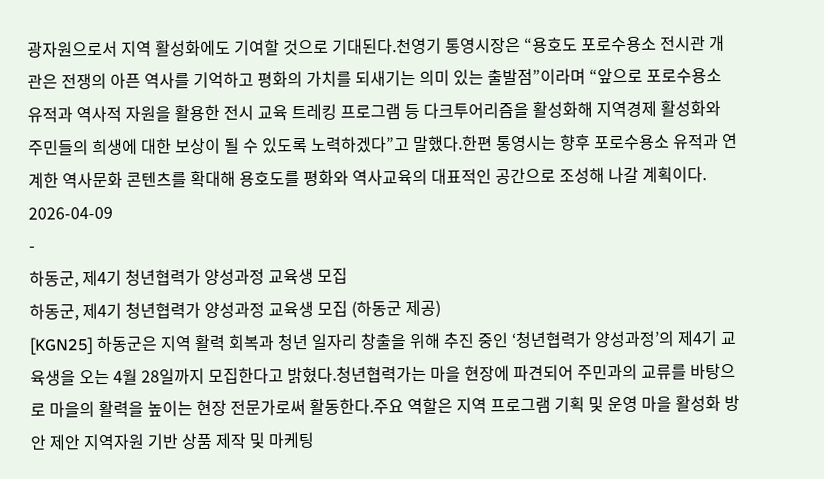광자원으로서 지역 활성화에도 기여할 것으로 기대된다.천영기 통영시장은 “용호도 포로수용소 전시관 개관은 전쟁의 아픈 역사를 기억하고 평화의 가치를 되새기는 의미 있는 출발점”이라며 “앞으로 포로수용소 유적과 역사적 자원을 활용한 전시 교육 트레킹 프로그램 등 다크투어리즘을 활성화해 지역경제 활성화와 주민들의 희생에 대한 보상이 될 수 있도록 노력하겠다”고 말했다.한편 통영시는 향후 포로수용소 유적과 연계한 역사문화 콘텐츠를 확대해 용호도를 평화와 역사교육의 대표적인 공간으로 조성해 나갈 계획이다.
2026-04-09
-
하동군, 제4기 청년협력가 양성과정 교육생 모집
하동군, 제4기 청년협력가 양성과정 교육생 모집 (하동군 제공)
[KGN25] 하동군은 지역 활력 회복과 청년 일자리 창출을 위해 추진 중인 ‘청년협력가 양성과정’의 제4기 교육생을 오는 4월 28일까지 모집한다고 밝혔다.청년협력가는 마을 현장에 파견되어 주민과의 교류를 바탕으로 마을의 활력을 높이는 현장 전문가로써 활동한다.주요 역할은 지역 프로그램 기획 및 운영 마을 활성화 방안 제안 지역자원 기반 상품 제작 및 마케팅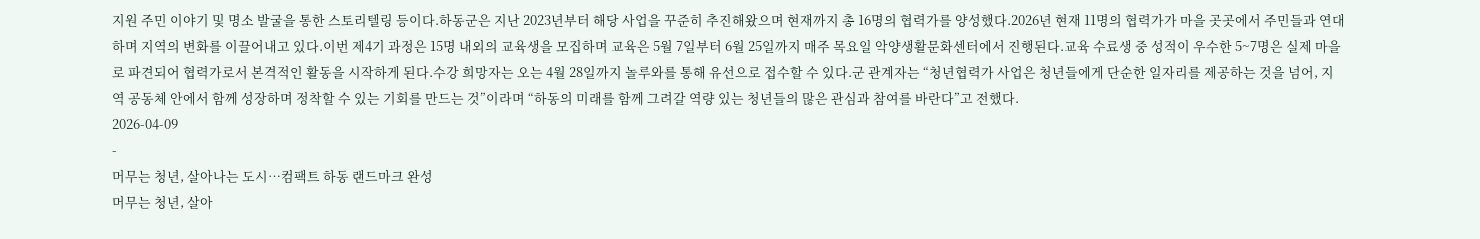지원 주민 이야기 및 명소 발굴을 통한 스토리텔링 등이다.하동군은 지난 2023년부터 해당 사업을 꾸준히 추진해왔으며 현재까지 총 16명의 협력가를 양성했다.2026년 현재 11명의 협력가가 마을 곳곳에서 주민들과 연대하며 지역의 변화를 이끌어내고 있다.이번 제4기 과정은 15명 내외의 교육생을 모집하며 교육은 5월 7일부터 6월 25일까지 매주 목요일 악양생활문화센터에서 진행된다.교육 수료생 중 성적이 우수한 5~7명은 실제 마을로 파견되어 협력가로서 본격적인 활동을 시작하게 된다.수강 희망자는 오는 4월 28일까지 놀루와를 통해 유선으로 접수할 수 있다.군 관계자는 “청년협력가 사업은 청년들에게 단순한 일자리를 제공하는 것을 넘어, 지역 공동체 안에서 함께 성장하며 정착할 수 있는 기회를 만드는 것”이라며 “하동의 미래를 함께 그려갈 역량 있는 청년들의 많은 관심과 참여를 바란다”고 전했다.
2026-04-09
-
머무는 청년, 살아나는 도시…컴팩트 하동 랜드마크 완성
머무는 청년, 살아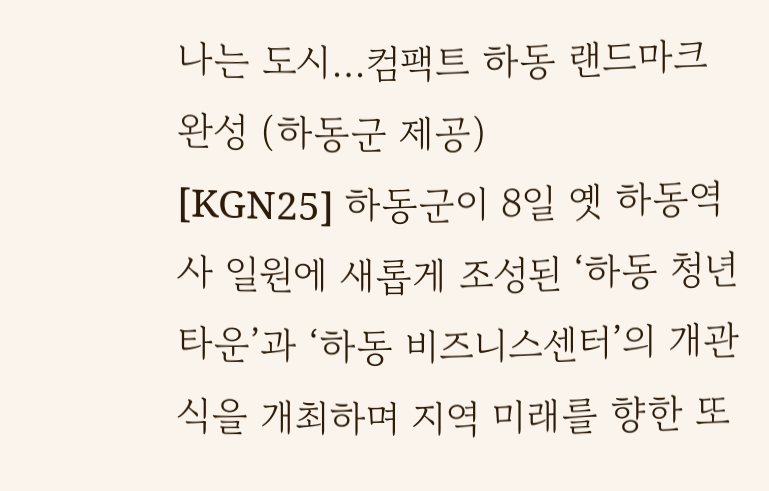나는 도시…컴팩트 하동 랜드마크 완성 (하동군 제공)
[KGN25] 하동군이 8일 옛 하동역사 일원에 새롭게 조성된 ‘하동 청년타운’과 ‘하동 비즈니스센터’의 개관식을 개최하며 지역 미래를 향한 또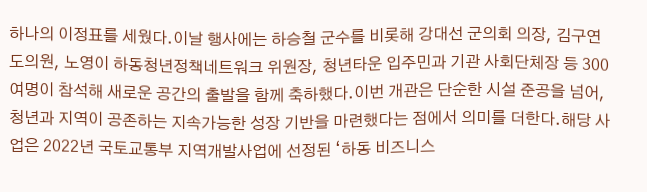하나의 이정표를 세웠다.이날 행사에는 하승철 군수를 비롯해 강대선 군의회 의장, 김구연 도의원, 노영이 하동청년정책네트워크 위원장, 청년타운 입주민과 기관 사회단체장 등 300여명이 참석해 새로운 공간의 출발을 함께 축하했다.이번 개관은 단순한 시설 준공을 넘어, 청년과 지역이 공존하는 지속가능한 성장 기반을 마련했다는 점에서 의미를 더한다.해당 사업은 2022년 국토교통부 지역개발사업에 선정된 ‘하동 비즈니스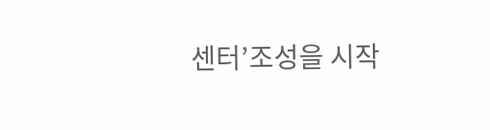센터’조성을 시작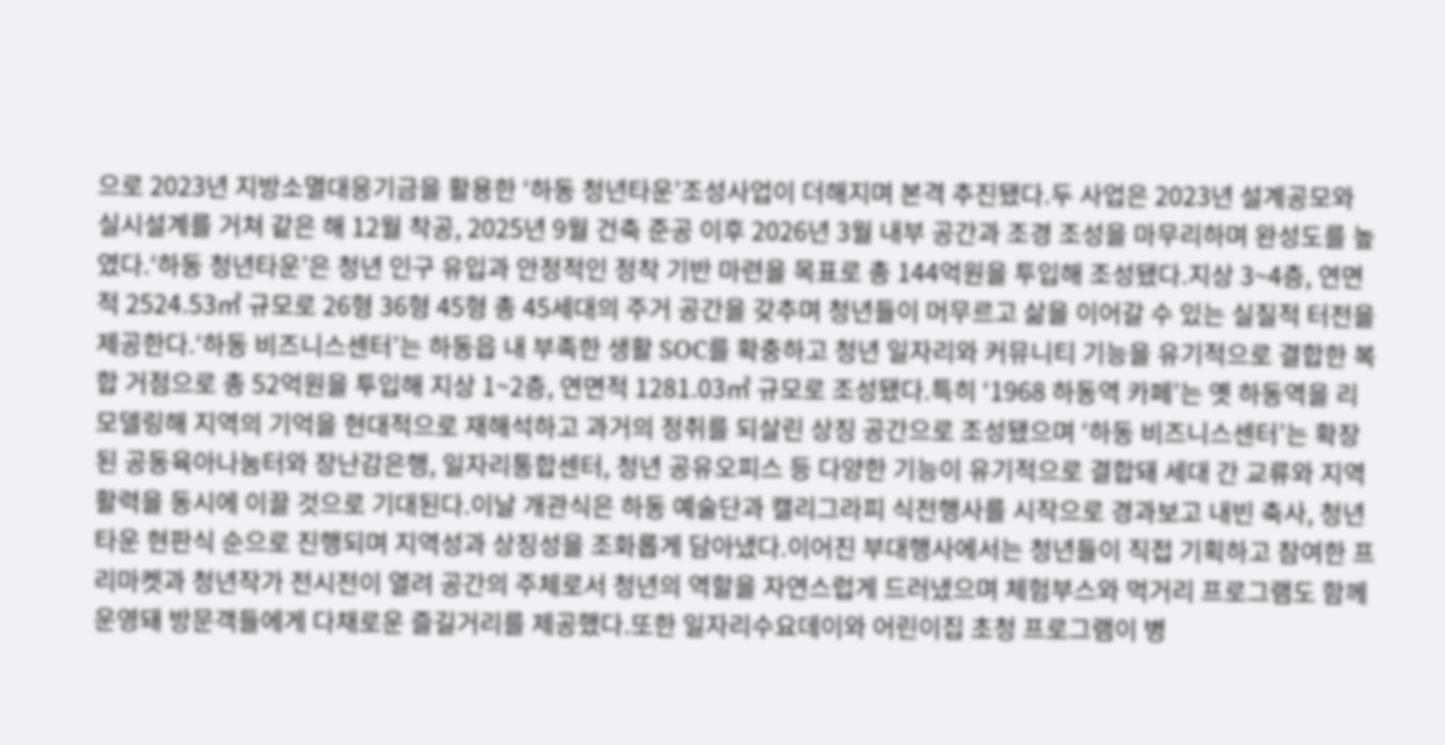으로 2023년 지방소멸대응기금을 활용한 ‘하동 청년타운’조성사업이 더해지며 본격 추진됐다.두 사업은 2023년 설계공모와 실시설계를 거쳐 같은 해 12월 착공, 2025년 9월 건축 준공 이후 2026년 3월 내부 공간과 조경 조성을 마무리하며 완성도를 높였다.‘하동 청년타운’은 청년 인구 유입과 안정적인 정착 기반 마련을 목표로 총 144억원을 투입해 조성됐다.지상 3~4층, 연면적 2524.53㎡ 규모로 26형 36형 45형 총 45세대의 주거 공간을 갖추며 청년들이 머무르고 삶을 이어갈 수 있는 실질적 터전을 제공한다.‘하동 비즈니스센터’는 하동읍 내 부족한 생활 SOC를 확충하고 청년 일자리와 커뮤니티 기능을 유기적으로 결합한 복합 거점으로 총 52억원을 투입해 지상 1~2층, 연면적 1281.03㎡ 규모로 조성됐다.특히 ‘1968 하동역 카페’는 옛 하동역을 리모델링해 지역의 기억을 현대적으로 재해석하고 과거의 정취를 되살린 상징 공간으로 조성됐으며 ‘하동 비즈니스센터’는 확장된 공동육아나눔터와 장난감은행, 일자리통합센터, 청년 공유오피스 등 다양한 기능이 유기적으로 결합돼 세대 간 교류와 지역 활력을 동시에 이끌 것으로 기대된다.이날 개관식은 하동 예술단과 캘리그라피 식전행사를 시작으로 경과보고 내빈 축사, 청년타운 현판식 순으로 진행되며 지역성과 상징성을 조화롭게 담아냈다.이어진 부대행사에서는 청년들이 직접 기획하고 참여한 프리마켓과 청년작가 전시전이 열려 공간의 주체로서 청년의 역할을 자연스럽게 드러냈으며 체험부스와 먹거리 프로그램도 함께 운영돼 방문객들에게 다채로운 즐길거리를 제공했다.또한 일자리수요데이와 어린이집 초청 프로그램이 병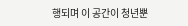행되며 이 공간이 청년뿐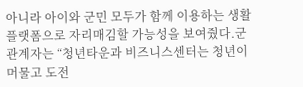아니라 아이와 군민 모두가 함께 이용하는 생활 플랫폼으로 자리매김할 가능성을 보여줬다.군 관계자는 “청년타운과 비즈니스센터는 청년이 머물고 도전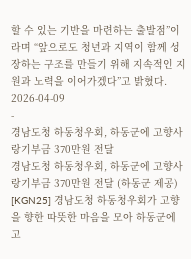할 수 있는 기반을 마련하는 출발점”이라며 “앞으로도 청년과 지역이 함께 성장하는 구조를 만들기 위해 지속적인 지원과 노력을 이어가겠다”고 밝혔다.
2026-04-09
-
경남도청 하동청우회, 하동군에 고향사랑기부금 370만원 전달
경남도청 하동청우회, 하동군에 고향사랑기부금 370만원 전달 (하동군 제공)
[KGN25] 경남도청 하동청우회가 고향을 향한 따뜻한 마음을 모아 하동군에 고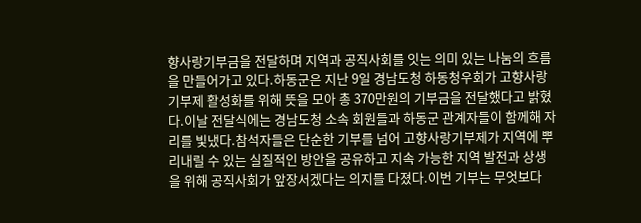향사랑기부금을 전달하며 지역과 공직사회를 잇는 의미 있는 나눔의 흐름을 만들어가고 있다.하동군은 지난 9일 경남도청 하동청우회가 고향사랑기부제 활성화를 위해 뜻을 모아 총 370만원의 기부금을 전달했다고 밝혔다.이날 전달식에는 경남도청 소속 회원들과 하동군 관계자들이 함께해 자리를 빛냈다.참석자들은 단순한 기부를 넘어 고향사랑기부제가 지역에 뿌리내릴 수 있는 실질적인 방안을 공유하고 지속 가능한 지역 발전과 상생을 위해 공직사회가 앞장서겠다는 의지를 다졌다.이번 기부는 무엇보다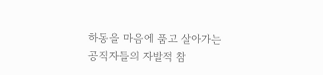하동을 마음에 품고 살아가는 공직자들의 자발적 참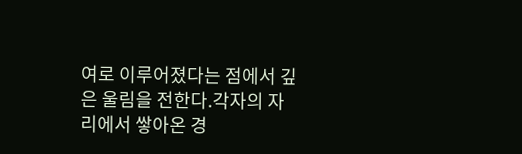여로 이루어졌다는 점에서 깊은 울림을 전한다.각자의 자리에서 쌓아온 경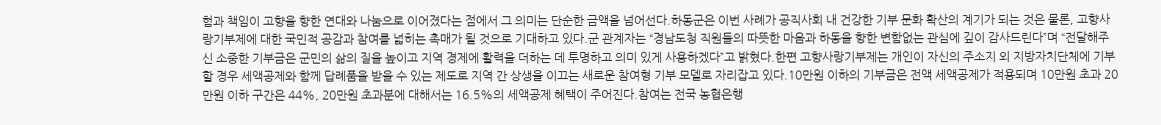험과 책임이 고향을 향한 연대와 나눔으로 이어졌다는 점에서 그 의미는 단순한 금액을 넘어선다.하동군은 이번 사례가 공직사회 내 건강한 기부 문화 확산의 계기가 되는 것은 물론, 고향사랑기부제에 대한 국민적 공감과 참여를 넓히는 촉매가 될 것으로 기대하고 있다.군 관계자는 “경남도청 직원들의 따뜻한 마음과 하동을 향한 변함없는 관심에 깊이 감사드린다”며 “전달해주신 소중한 기부금은 군민의 삶의 질을 높이고 지역 경제에 활력을 더하는 데 투명하고 의미 있게 사용하겠다”고 밝혔다.한편 고향사랑기부제는 개인이 자신의 주소지 외 지방자치단체에 기부할 경우 세액공제와 함께 답례품을 받을 수 있는 제도로 지역 간 상생을 이끄는 새로운 참여형 기부 모델로 자리잡고 있다.10만원 이하의 기부금은 전액 세액공제가 적용되며 10만원 초과 20만원 이하 구간은 44%, 20만원 초과분에 대해서는 16.5%의 세액공제 혜택이 주어진다.참여는 전국 농협은행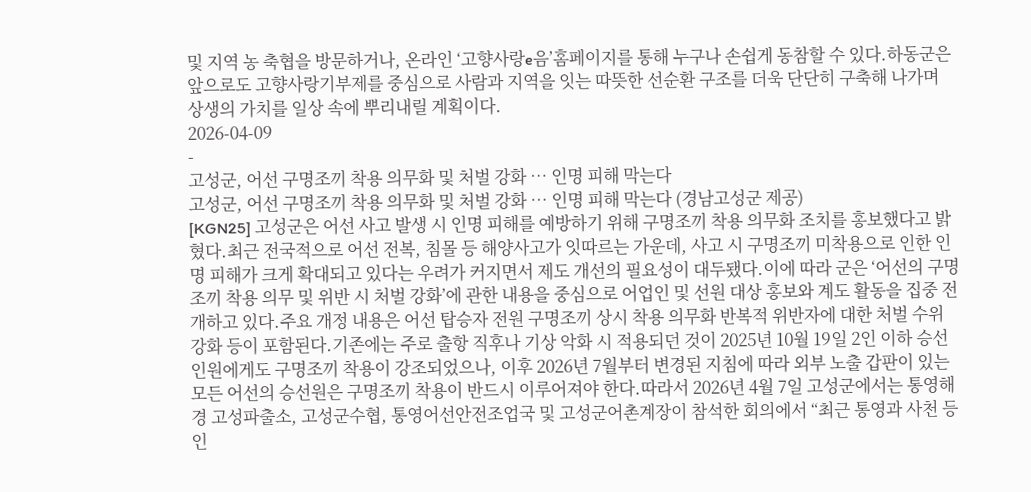및 지역 농 축협을 방문하거나, 온라인 ‘고향사랑e음’홈페이지를 통해 누구나 손쉽게 동참할 수 있다.하동군은 앞으로도 고향사랑기부제를 중심으로 사람과 지역을 잇는 따뜻한 선순환 구조를 더욱 단단히 구축해 나가며 상생의 가치를 일상 속에 뿌리내릴 계획이다.
2026-04-09
-
고성군, 어선 구명조끼 착용 의무화 및 처벌 강화 … 인명 피해 막는다
고성군, 어선 구명조끼 착용 의무화 및 처벌 강화 … 인명 피해 막는다 (경남고성군 제공)
[KGN25] 고성군은 어선 사고 발생 시 인명 피해를 예방하기 위해 구명조끼 착용 의무화 조치를 홍보했다고 밝혔다.최근 전국적으로 어선 전복, 침몰 등 해양사고가 잇따르는 가운데, 사고 시 구명조끼 미착용으로 인한 인명 피해가 크게 확대되고 있다는 우려가 커지면서 제도 개선의 필요성이 대두됐다.이에 따라 군은 ‘어선의 구명조끼 착용 의무 및 위반 시 처벌 강화’에 관한 내용을 중심으로 어업인 및 선원 대상 홍보와 계도 활동을 집중 전개하고 있다.주요 개정 내용은 어선 탑승자 전원 구명조끼 상시 착용 의무화 반복적 위반자에 대한 처벌 수위 강화 등이 포함된다.기존에는 주로 출항 직후나 기상 악화 시 적용되던 것이 2025년 10월 19일 2인 이하 승선 인원에게도 구명조끼 착용이 강조되었으나, 이후 2026년 7월부터 변경된 지침에 따라 외부 노출 갑판이 있는 모든 어선의 승선원은 구명조끼 착용이 반드시 이루어져야 한다.따라서 2026년 4월 7일 고성군에서는 통영해경 고성파출소, 고성군수협, 통영어선안전조업국 및 고성군어촌계장이 참석한 회의에서 “최근 통영과 사천 등 인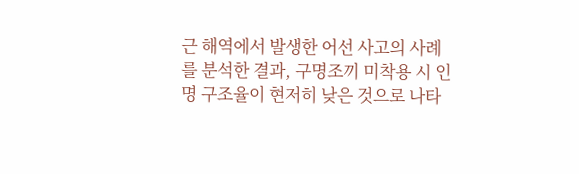근 해역에서 발생한 어선 사고의 사례를 분석한 결과, 구명조끼 미착용 시 인명 구조율이 현저히 낮은 것으로 나타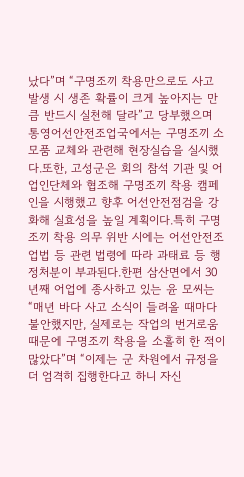났다”며 “구명조끼 착용만으로도 사고 발생 시 생존 확률이 크게 높아지는 만큼 반드시 실천해 달라”고 당부했으며 통영어선안전조업국에서는 구명조끼 소모품 교체와 관련해 현장실습을 실시했다.또한, 고성군은 회의 참석 기관 및 어업인단체와 협조해 구명조끼 착용 캠페인을 시행했고 향후 어선안전점검을 강화해 실효성을 높일 계획이다.특히 구명조끼 착용 의무 위반 시에는 어선안전조업법 등 관련 법령에 따라 과태료 등 행정처분이 부과된다.한편 삼산면에서 30년째 어업에 종사하고 있는 윤 모씨는 “매년 바다 사고 소식이 들려올 때마다 불안했지만, 실제로는 작업의 번거로움 때문에 구명조끼 착용을 소홀히 한 적이 많았다”며 “이제는 군 차원에서 규정을 더 엄격히 집행한다고 하니 자신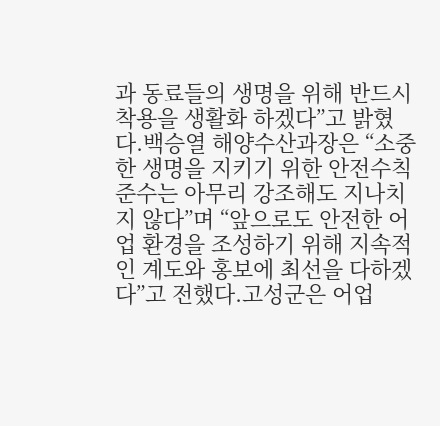과 동료들의 생명을 위해 반드시 착용을 생활화 하겠다”고 밝혔다.백승열 해양수산과장은 “소중한 생명을 지키기 위한 안전수칙 준수는 아무리 강조해도 지나치지 않다”며 “앞으로도 안전한 어업 환경을 조성하기 위해 지속적인 계도와 홍보에 최선을 다하겠다”고 전했다.고성군은 어업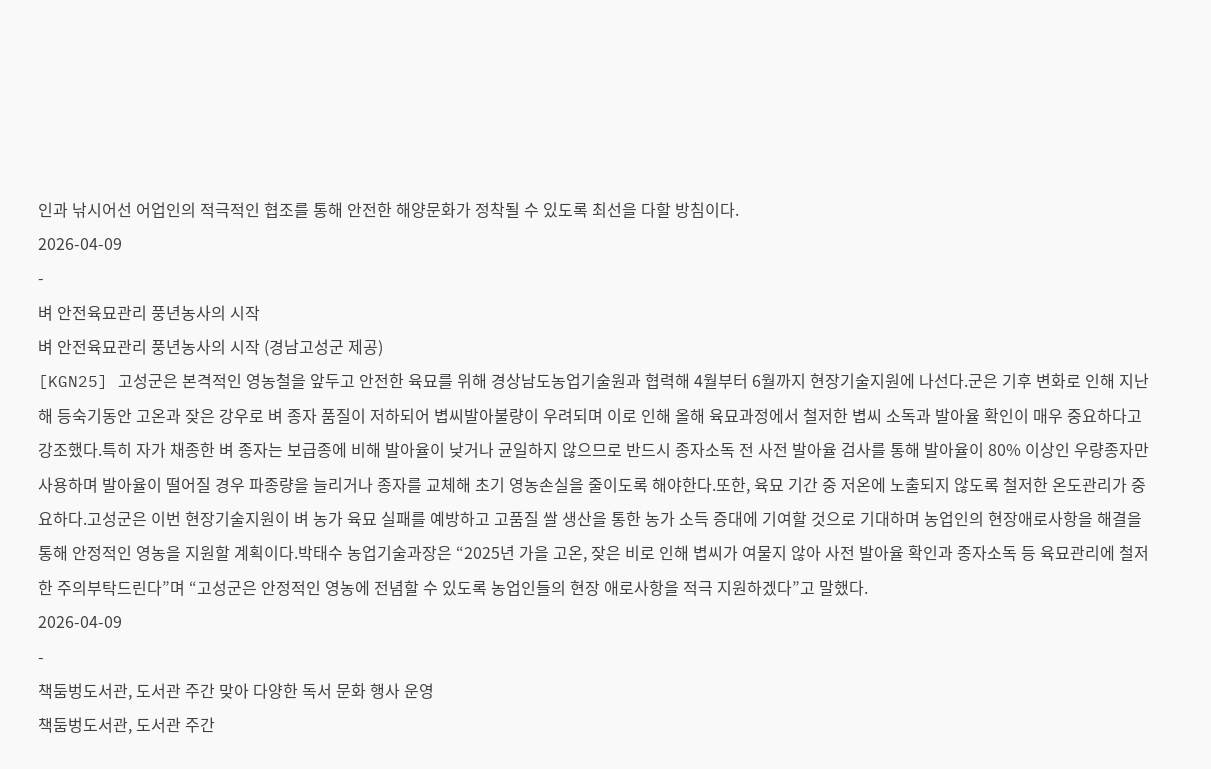인과 낚시어선 어업인의 적극적인 협조를 통해 안전한 해양문화가 정착될 수 있도록 최선을 다할 방침이다.
2026-04-09
-
벼 안전육묘관리 풍년농사의 시작
벼 안전육묘관리 풍년농사의 시작 (경남고성군 제공)
[KGN25] 고성군은 본격적인 영농철을 앞두고 안전한 육묘를 위해 경상남도농업기술원과 협력해 4월부터 6월까지 현장기술지원에 나선다.군은 기후 변화로 인해 지난해 등숙기동안 고온과 잦은 강우로 벼 종자 품질이 저하되어 볍씨발아불량이 우려되며 이로 인해 올해 육묘과정에서 철저한 볍씨 소독과 발아율 확인이 매우 중요하다고 강조했다.특히 자가 채종한 벼 종자는 보급종에 비해 발아율이 낮거나 균일하지 않으므로 반드시 종자소독 전 사전 발아율 검사를 통해 발아율이 80% 이상인 우량종자만 사용하며 발아율이 떨어질 경우 파종량을 늘리거나 종자를 교체해 초기 영농손실을 줄이도록 해야한다.또한, 육묘 기간 중 저온에 노출되지 않도록 철저한 온도관리가 중요하다.고성군은 이번 현장기술지원이 벼 농가 육묘 실패를 예방하고 고품질 쌀 생산을 통한 농가 소득 증대에 기여할 것으로 기대하며 농업인의 현장애로사항을 해결을 통해 안정적인 영농을 지원할 계획이다.박태수 농업기술과장은 “2025년 가을 고온, 잦은 비로 인해 볍씨가 여물지 않아 사전 발아율 확인과 종자소독 등 육묘관리에 철저한 주의부탁드린다”며 “고성군은 안정적인 영농에 전념할 수 있도록 농업인들의 현장 애로사항을 적극 지원하겠다”고 말했다.
2026-04-09
-
책둠벙도서관, 도서관 주간 맞아 다양한 독서 문화 행사 운영
책둠벙도서관, 도서관 주간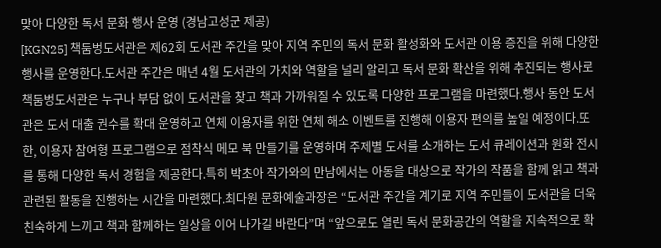맞아 다양한 독서 문화 행사 운영 (경남고성군 제공)
[KGN25] 책둠벙도서관은 제62회 도서관 주간을 맞아 지역 주민의 독서 문화 활성화와 도서관 이용 증진을 위해 다양한 행사를 운영한다.도서관 주간은 매년 4월 도서관의 가치와 역할을 널리 알리고 독서 문화 확산을 위해 추진되는 행사로 책둠벙도서관은 누구나 부담 없이 도서관을 찾고 책과 가까워질 수 있도록 다양한 프로그램을 마련했다.행사 동안 도서관은 도서 대출 권수를 확대 운영하고 연체 이용자를 위한 연체 해소 이벤트를 진행해 이용자 편의를 높일 예정이다.또한, 이용자 참여형 프로그램으로 점착식 메모 북 만들기를 운영하며 주제별 도서를 소개하는 도서 큐레이션과 원화 전시를 통해 다양한 독서 경험을 제공한다.특히 박초아 작가와의 만남에서는 아동을 대상으로 작가의 작품을 함께 읽고 책과 관련된 활동을 진행하는 시간을 마련했다.최다원 문화예술과장은 “도서관 주간을 계기로 지역 주민들이 도서관을 더욱 친숙하게 느끼고 책과 함께하는 일상을 이어 나가길 바란다”며 “앞으로도 열린 독서 문화공간의 역할을 지속적으로 확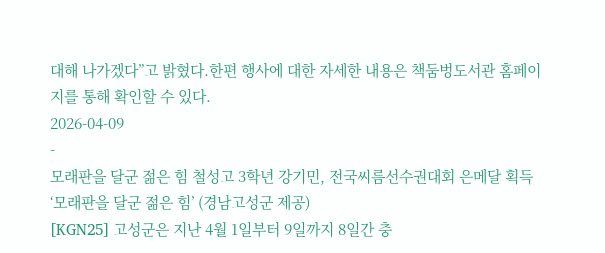대해 나가겠다”고 밝혔다.한편 행사에 대한 자세한 내용은 책둠벙도서관 홈페이지를 통해 확인할 수 있다.
2026-04-09
-
모래판을 달군 젊은 힘 철성고 3학년 강기민, 전국씨름선수권대회 은메달 획득
‘모래판을 달군 젊은 힘’ (경남고성군 제공)
[KGN25] 고성군은 지난 4월 1일부터 9일까지 8일간 충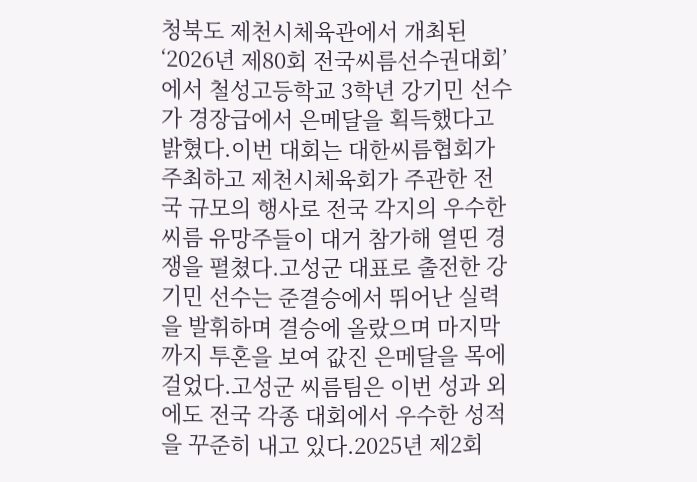청북도 제천시체육관에서 개최된 ‘2026년 제80회 전국씨름선수권대회’에서 철성고등학교 3학년 강기민 선수가 경장급에서 은메달을 획득했다고 밝혔다.이번 대회는 대한씨름협회가 주최하고 제천시체육회가 주관한 전국 규모의 행사로 전국 각지의 우수한 씨름 유망주들이 대거 참가해 열띤 경쟁을 펼쳤다.고성군 대표로 출전한 강기민 선수는 준결승에서 뛰어난 실력을 발휘하며 결승에 올랐으며 마지막까지 투혼을 보여 값진 은메달을 목에 걸었다.고성군 씨름팀은 이번 성과 외에도 전국 각종 대회에서 우수한 성적을 꾸준히 내고 있다.2025년 제2회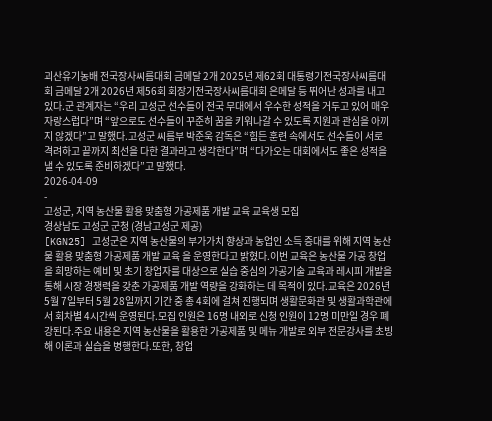괴산유기농배 전국장사씨름대회 금메달 2개 2025년 제62회 대통령기전국장사씨름대회 금메달 2개 2026년 제56회 회장기전국장사씨름대회 은메달 등 뛰어난 성과를 내고 있다.군 관계자는 “우리 고성군 선수들이 전국 무대에서 우수한 성적을 거두고 있어 매우 자랑스럽다”며 “앞으로도 선수들이 꾸준히 꿈을 키워나갈 수 있도록 지원과 관심을 아끼지 않겠다”고 말했다.고성군 씨름부 박준욱 감독은 “힘든 훈련 속에서도 선수들이 서로 격려하고 끝까지 최선을 다한 결과라고 생각한다”며 “다가오는 대회에서도 좋은 성적을 낼 수 있도록 준비하겠다”고 말했다.
2026-04-09
-
고성군, 지역 농산물 활용 맞춤형 가공제품 개발 교육 교육생 모집
경상남도 고성군 군청 (경남고성군 제공)
[KGN25] 고성군은 지역 농산물의 부가가치 향상과 농업인 소득 증대를 위해 지역 농산물 활용 맞춤형 가공제품 개발 교육 을 운영한다고 밝혔다.이번 교육은 농산물 가공 창업을 희망하는 예비 및 초기 창업자를 대상으로 실습 중심의 가공기술 교육과 레시피 개발을 통해 시장 경쟁력을 갖춘 가공제품 개발 역량을 강화하는 데 목적이 있다.교육은 2026년 5월 7일부터 5월 28일까지 기간 중 총 4회에 걸쳐 진행되며 생활문화관 및 생활과학관에서 회차별 4시간씩 운영된다.모집 인원은 16명 내외로 신청 인원이 12명 미만일 경우 폐강된다.주요 내용은 지역 농산물을 활용한 가공제품 및 메뉴 개발로 외부 전문강사를 초빙해 이론과 실습을 병행한다.또한, 창업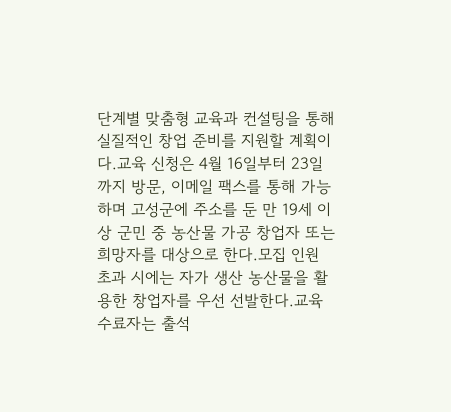단계별 맞춤형 교육과 컨설팅을 통해 실질적인 창업 준비를 지원할 계획이다.교육 신청은 4월 16일부터 23일까지 방문, 이메일 팩스를 통해 가능하며 고성군에 주소를 둔 만 19세 이상 군민 중 농산물 가공 창업자 또는 희망자를 대상으로 한다.모집 인원 초과 시에는 자가 생산 농산물을 활용한 창업자를 우선 선발한다.교육 수료자는 출석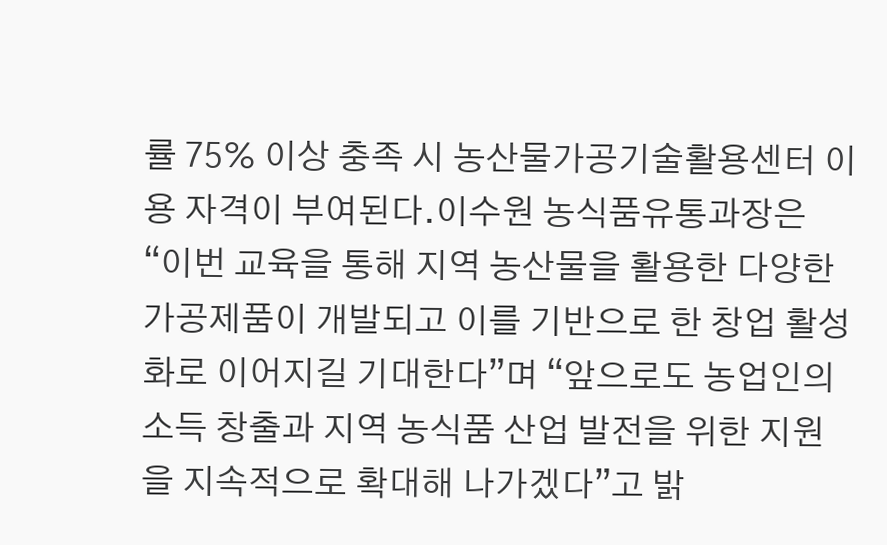률 75% 이상 충족 시 농산물가공기술활용센터 이용 자격이 부여된다.이수원 농식품유통과장은 “이번 교육을 통해 지역 농산물을 활용한 다양한 가공제품이 개발되고 이를 기반으로 한 창업 활성화로 이어지길 기대한다”며 “앞으로도 농업인의 소득 창출과 지역 농식품 산업 발전을 위한 지원을 지속적으로 확대해 나가겠다”고 밝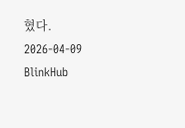혔다.
2026-04-09
BlinkHub